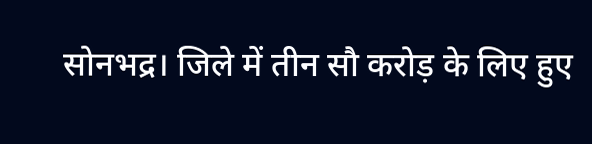सोनभद्र। जिले में तीन सौ करोड़ के लिए हुए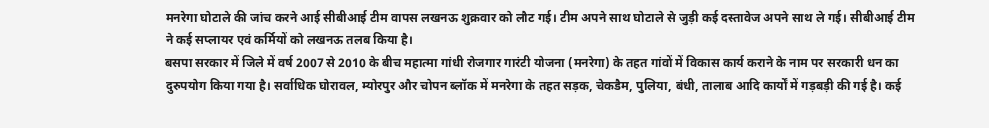मनरेगा घोटाले की जांच करने आई सीबीआई टीम वापस लखनऊ शुक्रवार को लौट गई। टीम अपने साथ घोटाले से जुड़ी कई दस्तावेज अपने साथ ले गई। सीबीआई टीम ने कई सप्लायर एवं कर्मियों को लखनऊ तलब किया है।
बसपा सरकार में जिले में वर्ष 2007 से 2010 के बीच महात्मा गांधी रोजगार गारंटी योजना (मनरेगा) के तहत गांवों में विकास कार्य कराने के नाम पर सरकारी धन का दुरुपयोग किया गया है। सर्वाधिक घोरावल, म्योरपुर और चोपन ब्लॉक में मनरेगा के तहत सड़क, चेकडैम, पुलिया, बंधी, तालाब आदि कार्यों में गड़बड़ी की गई है। कई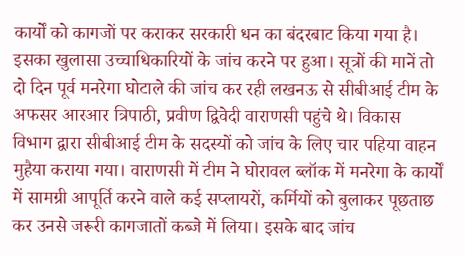कार्यों को कागजों पर कराकर सरकारी धन का बंदरबाट किया गया है। इसका खुलासा उच्चाधिकारियों के जांच करने पर हुआ। सूत्रों की मानें तो दो दिन पूर्व मनरेगा घोटाले की जांच कर रही लखनऊ से सीबीआई टीम के अफसर आरआर त्रिपाठी, प्रवीण द्विवेदी वाराणसी पहुंचे थे। विकास विभाग द्वारा सीबीआई टीम के सदस्यों को जांच के लिए चार पहिया वाहन मुहैया कराया गया। वाराणसी में टीम ने घोरावल ब्लॉक में मनरेगा के कार्यों में सामग्री आपूर्ति करने वाले कई सप्लायरों, कर्मियों को बुलाकर पूछताछ कर उनसे जरूरी कागजातों कब्जे में लिया। इसके बाद जांच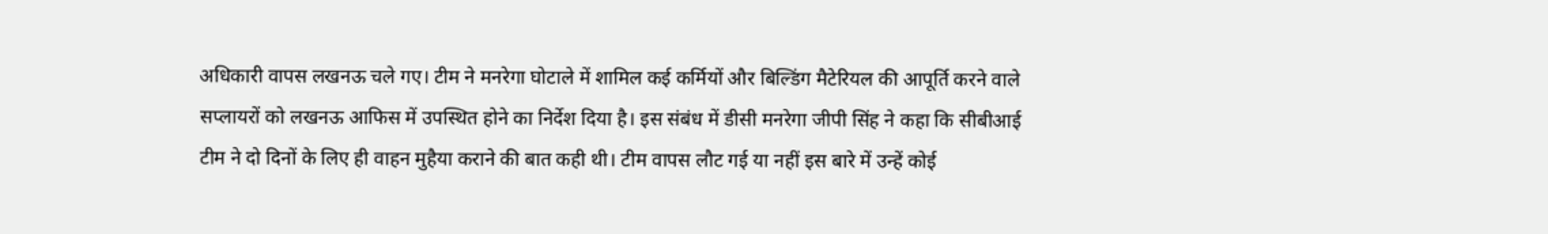अधिकारी वापस लखनऊ चले गए। टीम ने मनरेगा घोटाले में शामिल कई कर्मियों और बिल्डिंग मैटेरियल की आपूर्ति करने वाले सप्लायरों को लखनऊ आफिस में उपस्थित होने का निर्देश दिया है। इस संबंध में डीसी मनरेगा जीपी सिंह ने कहा कि सीबीआई टीम ने दो दिनों के लिए ही वाहन मुहैया कराने की बात कही थी। टीम वापस लौट गई या नहीं इस बारे में उन्हें कोई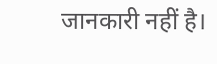जानकारी नहीं है।